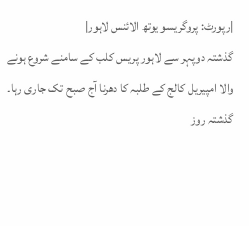|رپورٹ: پروگریسو یوتھ الائنس لاہور|
گذشتہ دوپہر سے لاہور پریس کلب کے سامنے شروع ہونے والا امپیریل کالج کے طلبہ کا دھرنا آج صبح تک جاری رہا۔ گذشتہ روز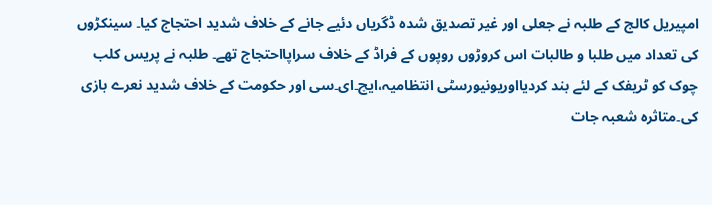امپیریل کالج کے طلبہ نے جعلی اور غیر تصدیق شدہ ڈگریاں دئیے جانے کے خلاف شدید احتجاج کیا۔ سینکڑوں کی تعداد میں طلبا و طالبات اس کروڑوں روپوں کے فراڈ کے خلاف سراپااحتجاج تھے۔ طلبہ نے پریس کلب چوک کو ٹریفک کے لئے بند کردیااوریونیورسٹی انتظامیہ،ایچ۔ای۔سی اور حکومت کے خلاف شدید نعرے بازی کی۔متاثرہ شعبہ جات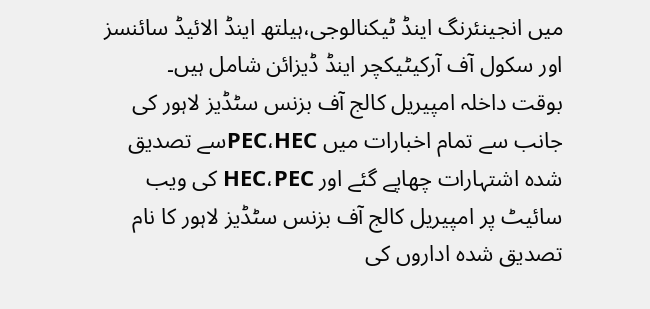میں انجینئرنگ اینڈ ٹیکنالوجی،ہیلتھ اینڈ الائیڈ سائنسز اور سکول آف آرکیٹیکچر اینڈ ڈیزائن شامل ہیں۔
بوقت داخلہ امپیریل کالج آف بزنس سٹڈیز لاہور کی جانب سے تمام اخبارات میں PEC،HECسے تصدیق شدہ اشتہارات چھاپے گئے اور HEC،PEC کی ویب سائیٹ پر امپیریل کالج آف بزنس سٹڈیز لاہور کا نام تصدیق شدہ اداروں کی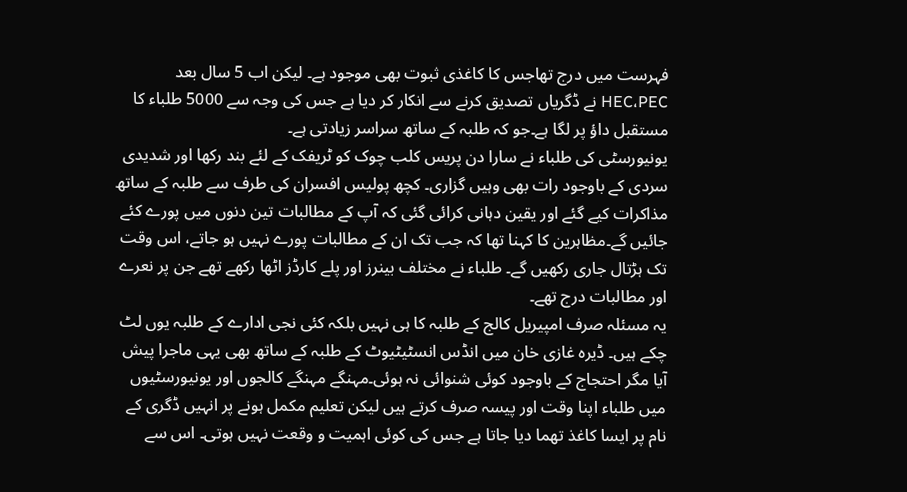فہرست میں درج تھاجس کا کاغذی ثبوت بھی موجود ہے۔ لیکن اب 5 سال بعد HEC،PEC نے ڈگریاں تصدیق کرنے سے انکار کر دیا ہے جس کی وجہ سے 5000 طلباء کا مستقبل داؤ پر لگا ہے۔جو کہ طلبہ کے ساتھ سراسر زیادتی ہے۔
یونیورسٹی کی طلباء نے سارا دن پریس کلب چوک کو ٹریفک کے لئے بند رکھا اور شدیدی سردی کے باوجود رات بھی وہیں گزاری۔ کچھ پولیس افسران کی طرف سے طلبہ کے ساتھ مذاکرات کیے گئے اور یقین دہانی کرائی گئی کہ آپ کے مطالبات تین دنوں میں پورے کئے جائیں گے۔مظاہرین کا کہنا تھا کہ جب تک ان کے مطالبات پورے نہیں ہو جاتے، اس وقت تک ہڑتال جاری رکھیں گے۔ طلباء نے مختلف بینرز اور پلے کارڈز اٹھا رکھے تھے جن پر نعرے اور مطالبات درج تھے۔
یہ مسئلہ صرف امپیریل کالج کے طلبہ کا ہی نہیں بلکہ کئی نجی ادارے کے طلبہ یوں لٹ چکے ہیں۔ ڈیرہ غازی خان میں انڈس انسٹیٹیوٹ کے طلبہ کے ساتھ بھی یہی ماجرا پیش آیا مگر احتجاج کے باوجود کوئی شنوائی نہ ہوئی۔مہنگے مہنگے کالجوں اور یونیورسٹیوں میں طلباء اپنا وقت اور پیسہ صرف کرتے ہیں لیکن تعلیم مکمل ہونے پر انہیں ڈگری کے نام پر ایسا کاغذ تھما دیا جاتا ہے جس کی کوئی اہمیت و وقعت نہیں ہوتی۔ اس سے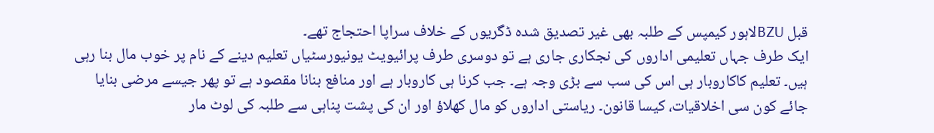قبل BZUلاہور کیمپس کے طلبہ بھی غیر تصدیق شدہ ڈگریوں کے خلاف سراپا احتجاج تھے۔
ایک طرف جہاں تعلیمی اداروں کی نجکاری جاری ہے تو دوسری طرف پرائیویٹ یونیورسٹیاں تعلیم دینے کے نام پر خوب مال بنا رہی ہیں۔ تعلیم کاکاروبار ہی اس کی سب سے بڑی وجہ ہے۔ جب کرنا ہی کاروبار ہے اور منافع بنانا مقصود ہے تو پھر جیسے مرضی بنایا جائے کون سی اخلاقیات، کیسا قانون۔ ریاستی اداروں کو مال کھلاؤ اور ان کی پشت پناہی سے طلبہ کی لوٹ مار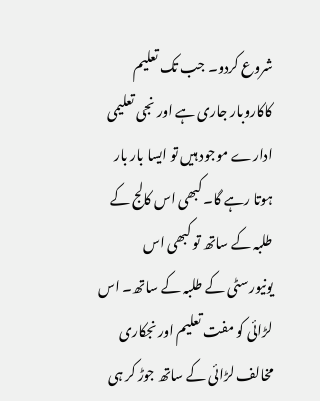شروع کردو۔ جب تک تعلیم کاکاروبار جاری ہے اور نجی تعلیمی ادارے موجود ہیں تو ایسا بار بار ہوتا رہے گا۔ کبھی اس کالج کے طلبہ کے ساتھ تو کبھی اس یونیورسٹی کے طلبہ کے ساتھ۔ اس لڑائی کو مفت تعلیم اور نجکاری مخالف لڑائی کے ساتھ جوڑ کر ہی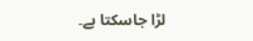لڑا جاسکتا ہے۔